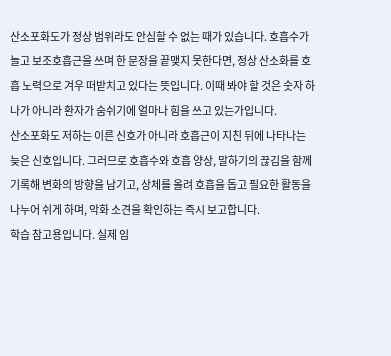산소포화도가 정상 범위라도 안심할 수 없는 때가 있습니다. 호흡수가 늘고 보조호흡근을 쓰며 한 문장을 끝맺지 못한다면, 정상 산소화를 호흡 노력으로 겨우 떠받치고 있다는 뜻입니다. 이때 봐야 할 것은 숫자 하나가 아니라 환자가 숨쉬기에 얼마나 힘을 쓰고 있는가입니다.
산소포화도 저하는 이른 신호가 아니라 호흡근이 지친 뒤에 나타나는 늦은 신호입니다. 그러므로 호흡수와 호흡 양상, 말하기의 끊김을 함께 기록해 변화의 방향을 남기고, 상체를 올려 호흡을 돕고 필요한 활동을 나누어 쉬게 하며, 악화 소견을 확인하는 즉시 보고합니다.
학습 참고용입니다. 실제 임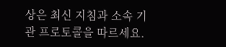상은 최신 지침과 소속 기관 프로토콜을 따르세요.